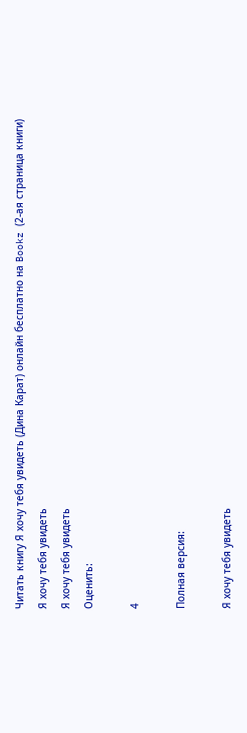Читать книгу Я хочу тебя увидеть (Дина Карат) онлайн бесплатно на Bookz (2-ая страница книги)
Я хочу тебя увидеть
Я хочу тебя увидеть
Оценить:

4

Полная версия:

Я хочу тебя увидеть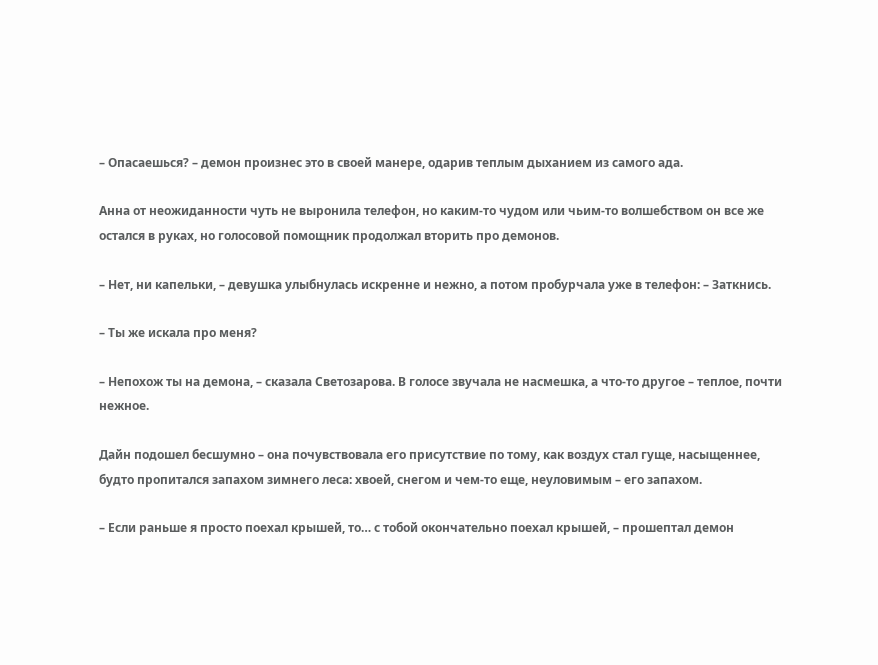– Опасаешься? – демон произнес это в своей манере, одарив теплым дыханием из самого ада.

Анна от неожиданности чуть не выронила телефон, но каким-то чудом или чьим-то волшебством он все же остался в руках, но голосовой помощник продолжал вторить про демонов.

– Нет, ни капельки, – девушка улыбнулась искренне и нежно, а потом пробурчала уже в телефон: – Заткнись.

– Ты же искала про меня?

– Непохож ты на демона, – сказала Светозарова. В голосе звучала не насмешка, а что‑то другое – теплое, почти нежное.

Дайн подошел бесшумно – она почувствовала его присутствие по тому, как воздух стал гуще, насыщеннее, будто пропитался запахом зимнего леса: хвоей, снегом и чем‑то еще, неуловимым – его запахом.

– Если раньше я просто поехал крышей, то… с тобой окончательно поехал крышей, – прошептал демон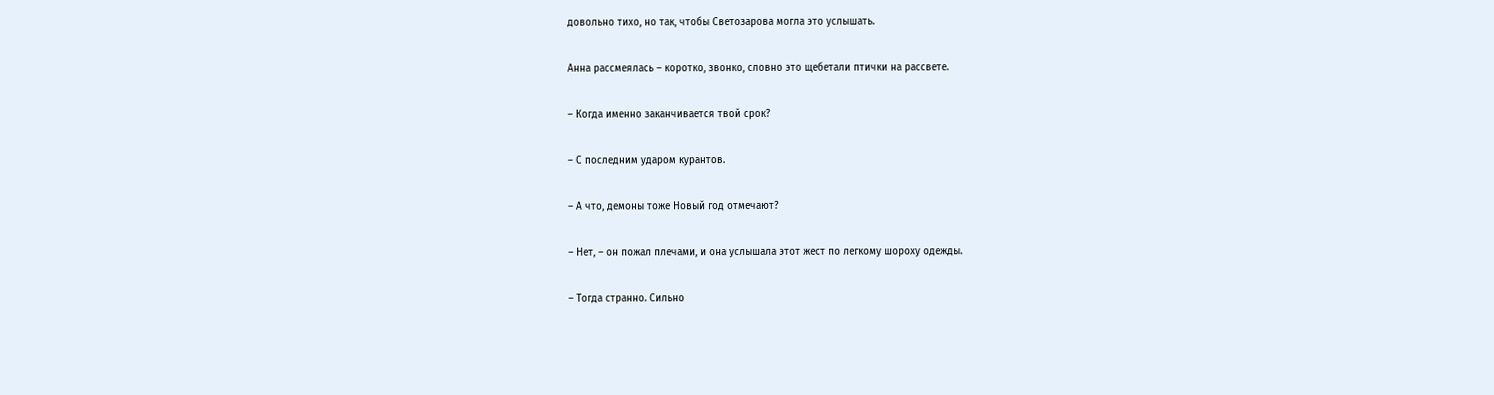довольно тихо, но так, чтобы Светозарова могла это услышать.

Анна рассмеялась – коротко, звонко, словно это щебетали птички на рассвете.

– Когда именно заканчивается твой срок?

– С последним ударом курантов.

– А что, демоны тоже Новый год отмечают?

– Нет, – он пожал плечами, и она услышала этот жест по легкому шороху одежды.

– Тогда странно. Сильно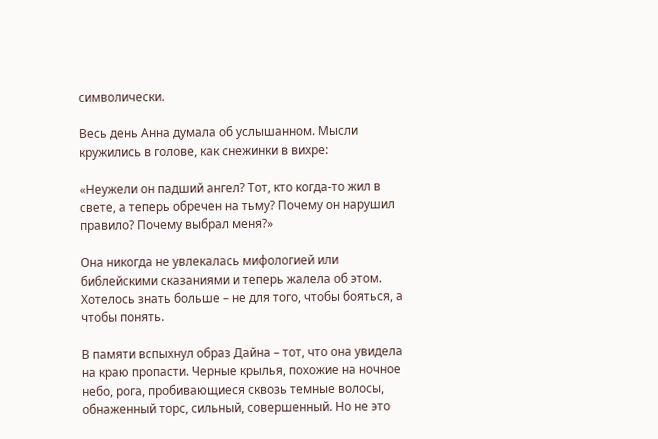символически.

Весь день Анна думала об услышанном. Мысли кружились в голове, как снежинки в вихре:

«Неужели он падший ангел? Тот, кто когда‑то жил в свете, а теперь обречен на тьму? Почему он нарушил правило? Почему выбрал меня?»

Она никогда не увлекалась мифологией или библейскими сказаниями и теперь жалела об этом. Хотелось знать больше – не для того, чтобы бояться, а чтобы понять.

В памяти вспыхнул образ Дайна – тот, что она увидела на краю пропасти. Черные крылья, похожие на ночное небо, рога, пробивающиеся сквозь темные волосы, обнаженный торс, сильный, совершенный. Но не это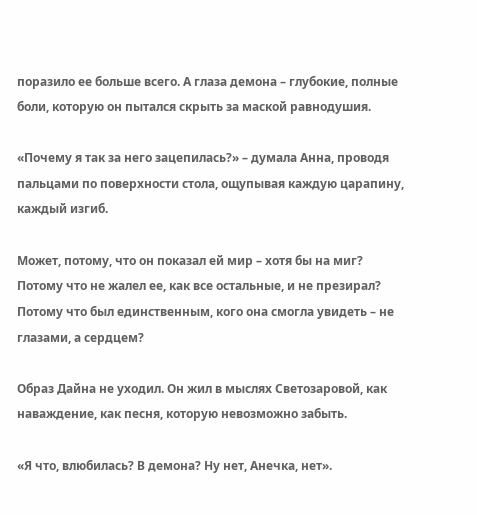поразило ее больше всего. А глаза демона – глубокие, полные боли, которую он пытался скрыть за маской равнодушия.

«Почему я так за него зацепилась?» – думала Анна, проводя пальцами по поверхности стола, ощупывая каждую царапину, каждый изгиб.

Может, потому, что он показал ей мир – хотя бы на миг? Потому что не жалел ее, как все остальные, и не презирал? Потому что был единственным, кого она смогла увидеть – не глазами, а сердцем?

Образ Дайна не уходил. Он жил в мыслях Светозаровой, как наваждение, как песня, которую невозможно забыть.

«Я что, влюбилась? В демона? Ну нет, Анечка, нет».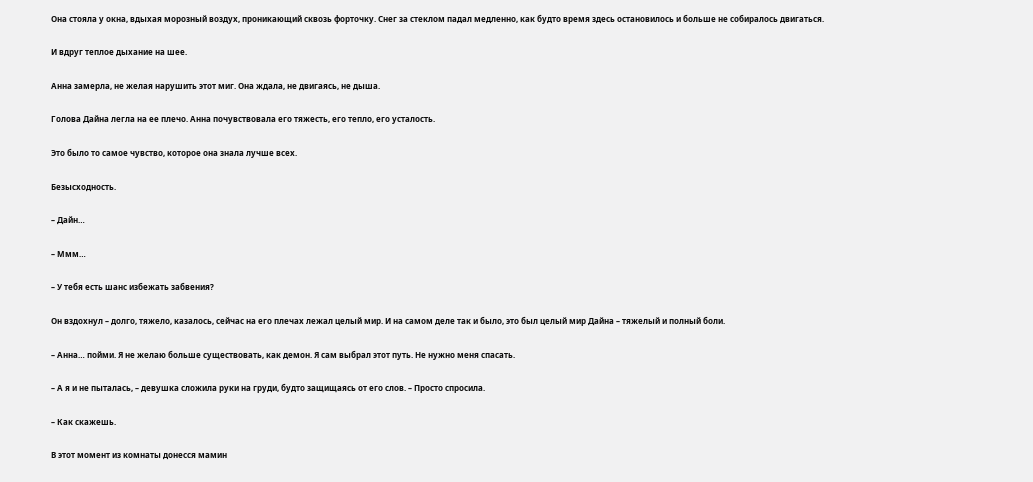Она стояла у окна, вдыхая морозный воздух, проникающий сквозь форточку. Снег за стеклом падал медленно, как будто время здесь остановилось и больше не собиралось двигаться.

И вдруг теплое дыхание на шее.

Анна замерла, не желая нарушить этот миг. Она ждала, не двигаясь, не дыша.

Голова Дайна легла на ее плечо. Анна почувствовала его тяжесть, его тепло, его усталость.

Это было то самое чувство, которое она знала лучше всех.

Безысходность.

– Дайн…

– Ммм…

– У тебя есть шанс избежать забвения?

Он вздохнул – долго, тяжело, казалось, сейчас на его плечах лежал целый мир. И на самом деле так и было, это был целый мир Дайна – тяжелый и полный боли.

– Анна… пойми. Я не желаю больше существовать, как демон. Я сам выбрал этот путь. Не нужно меня спасать.

– А я и не пыталась, – девушка сложила руки на груди, будто защищаясь от его слов. – Просто спросила.

– Как скажешь.

В этот момент из комнаты донесся мамин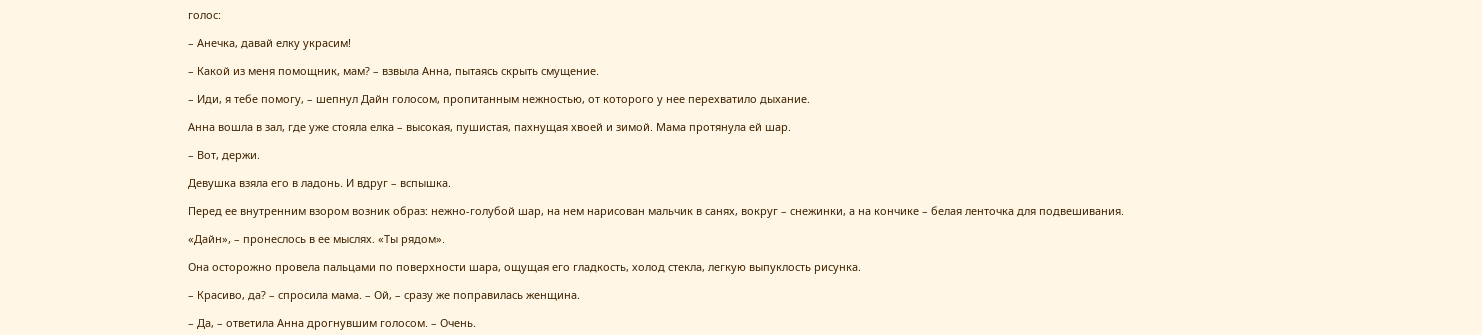голос:

– Анечка, давай елку украсим!

– Какой из меня помощник, мам? – взвыла Анна, пытаясь скрыть смущение.

– Иди, я тебе помогу, – шепнул Дайн голосом, пропитанным нежностью, от которого у нее перехватило дыхание.

Анна вошла в зал, где уже стояла елка – высокая, пушистая, пахнущая хвоей и зимой. Мама протянула ей шар.

– Вот, держи.

Девушка взяла его в ладонь. И вдруг – вспышка.

Перед ее внутренним взором возник образ: нежно‑голубой шар, на нем нарисован мальчик в санях, вокруг – снежинки, а на кончике – белая ленточка для подвешивания.

«Дайн», – пронеслось в ее мыслях. «Ты рядом».

Она осторожно провела пальцами по поверхности шара, ощущая его гладкость, холод стекла, легкую выпуклость рисунка.

– Красиво, да? – спросила мама. – Ой, – сразу же поправилась женщина.

– Да, – ответила Анна дрогнувшим голосом. – Очень.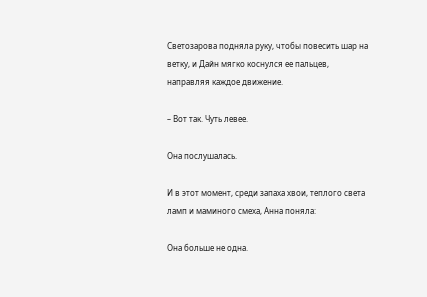Светозарова подняла руку, чтобы повесить шар на ветку, и Дайн мягко коснулся ее пальцев, направляя каждое движение.

– Вот так. Чуть левее.

Она послушалась.

И в этот момент, среди запаха хвои, теплого света ламп и маминого смеха, Анна поняла:

Она больше не одна.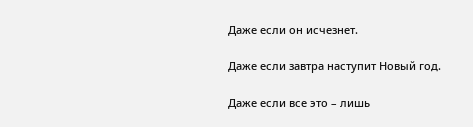Даже если он исчезнет.

Даже если завтра наступит Новый год.

Даже если все это – лишь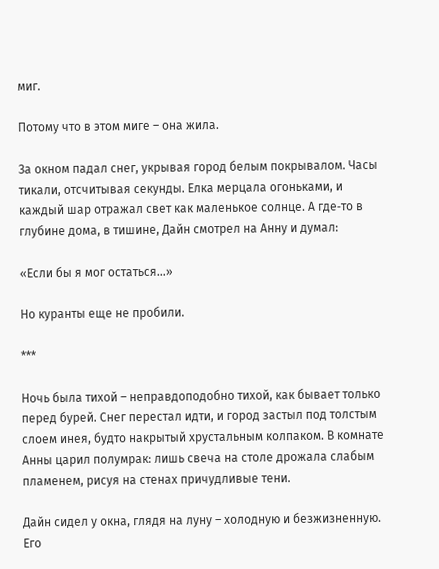миг.

Потому что в этом миге – она жила.

За окном падал снег, укрывая город белым покрывалом. Часы тикали, отсчитывая секунды. Елка мерцала огоньками, и каждый шар отражал свет как маленькое солнце. А где‑то в глубине дома, в тишине, Дайн смотрел на Анну и думал:

«Если бы я мог остаться…»

Но куранты еще не пробили.

***

Ночь была тихой – неправдоподобно тихой, как бывает только перед бурей. Снег перестал идти, и город застыл под толстым слоем инея, будто накрытый хрустальным колпаком. В комнате Анны царил полумрак: лишь свеча на столе дрожала слабым пламенем, рисуя на стенах причудливые тени.

Дайн сидел у окна, глядя на луну – холодную и безжизненную. Его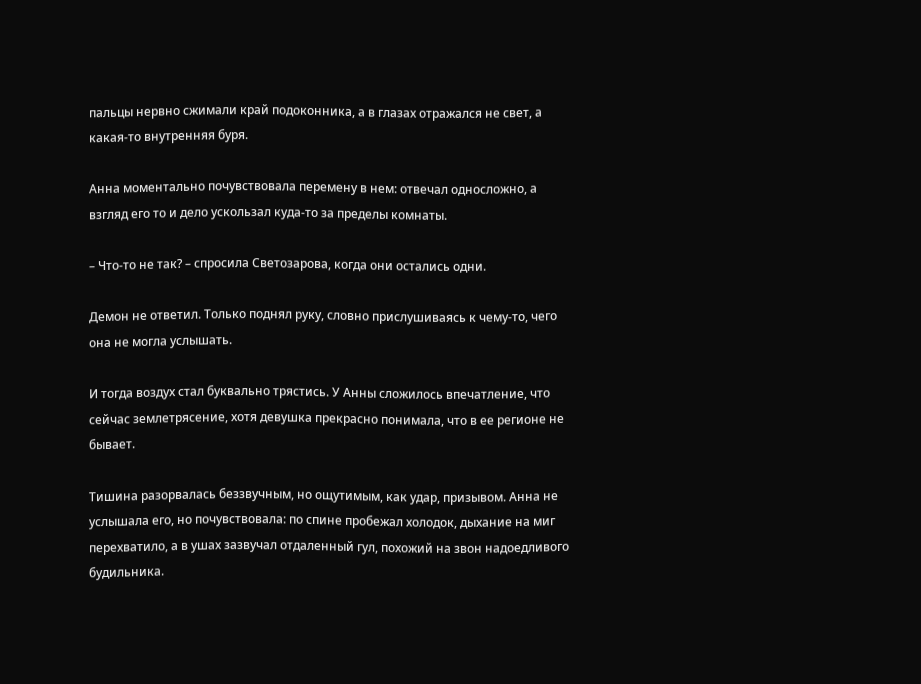пальцы нервно сжимали край подоконника, а в глазах отражался не свет, а какая‑то внутренняя буря.

Анна моментально почувствовала перемену в нем: отвечал односложно, а взгляд его то и дело ускользал куда‑то за пределы комнаты.

– Что‑то не так? – спросила Светозарова, когда они остались одни.

Демон не ответил. Только поднял руку, словно прислушиваясь к чему‑то, чего она не могла услышать.

И тогда воздух стал буквально трястись. У Анны сложилось впечатление, что сейчас землетрясение, хотя девушка прекрасно понимала, что в ее регионе не бывает.

Тишина разорвалась беззвучным, но ощутимым, как удар, призывом. Анна не услышала его, но почувствовала: по спине пробежал холодок, дыхание на миг перехватило, а в ушах зазвучал отдаленный гул, похожий на звон надоедливого будильника.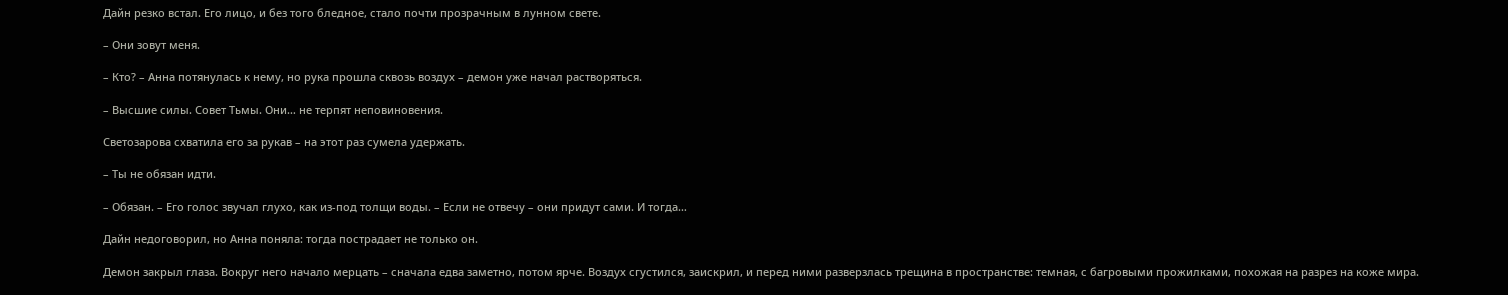Дайн резко встал. Его лицо, и без того бледное, стало почти прозрачным в лунном свете.

– Они зовут меня.

– Кто? – Анна потянулась к нему, но рука прошла сквозь воздух – демон уже начал растворяться.

– Высшие силы. Совет Тьмы. Они… не терпят неповиновения.

Светозарова схватила его за рукав – на этот раз сумела удержать.

– Ты не обязан идти.

– Обязан. – Его голос звучал глухо, как из‑под толщи воды. – Если не отвечу – они придут сами. И тогда…

Дайн недоговорил, но Анна поняла: тогда пострадает не только он.

Демон закрыл глаза. Вокруг него начало мерцать – сначала едва заметно, потом ярче. Воздух сгустился, заискрил, и перед ними разверзлась трещина в пространстве: темная, с багровыми прожилками, похожая на разрез на коже мира.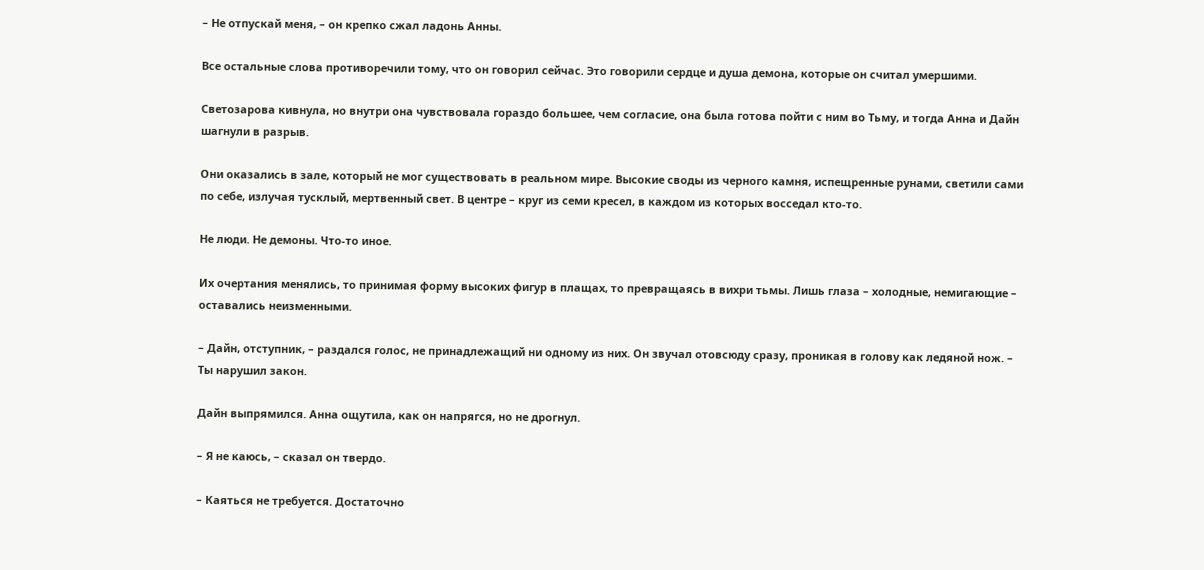– Не отпускай меня, – он крепко сжал ладонь Анны.

Все остальные слова противоречили тому, что он говорил сейчас. Это говорили сердце и душа демона, которые он считал умершими.

Светозарова кивнула, но внутри она чувствовала гораздо большее, чем согласие, она была готова пойти с ним во Тьму, и тогда Анна и Дайн шагнули в разрыв.

Они оказались в зале, который не мог существовать в реальном мире. Высокие своды из черного камня, испещренные рунами, светили сами по себе, излучая тусклый, мертвенный свет. В центре – круг из семи кресел, в каждом из которых восседал кто‑то.

Не люди. Не демоны. Что‑то иное.

Их очертания менялись, то принимая форму высоких фигур в плащах, то превращаясь в вихри тьмы. Лишь глаза – холодные, немигающие – оставались неизменными.

– Дайн, отступник, – раздался голос, не принадлежащий ни одному из них. Он звучал отовсюду сразу, проникая в голову как ледяной нож. – Ты нарушил закон.

Дайн выпрямился. Анна ощутила, как он напрягся, но не дрогнул.

– Я не каюсь, – сказал он твердо.

– Каяться не требуется. Достаточно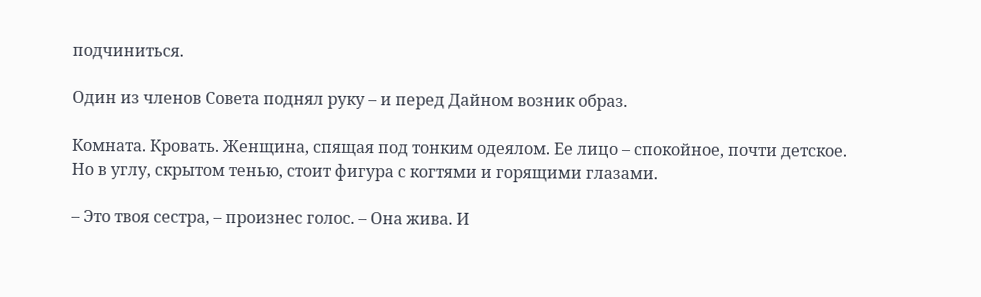подчиниться.

Один из членов Совета поднял руку – и перед Дайном возник образ.

Комната. Кровать. Женщина, спящая под тонким одеялом. Ее лицо – спокойное, почти детское. Но в углу, скрытом тенью, стоит фигура с когтями и горящими глазами.

– Это твоя сестра, – произнес голос. – Она жива. И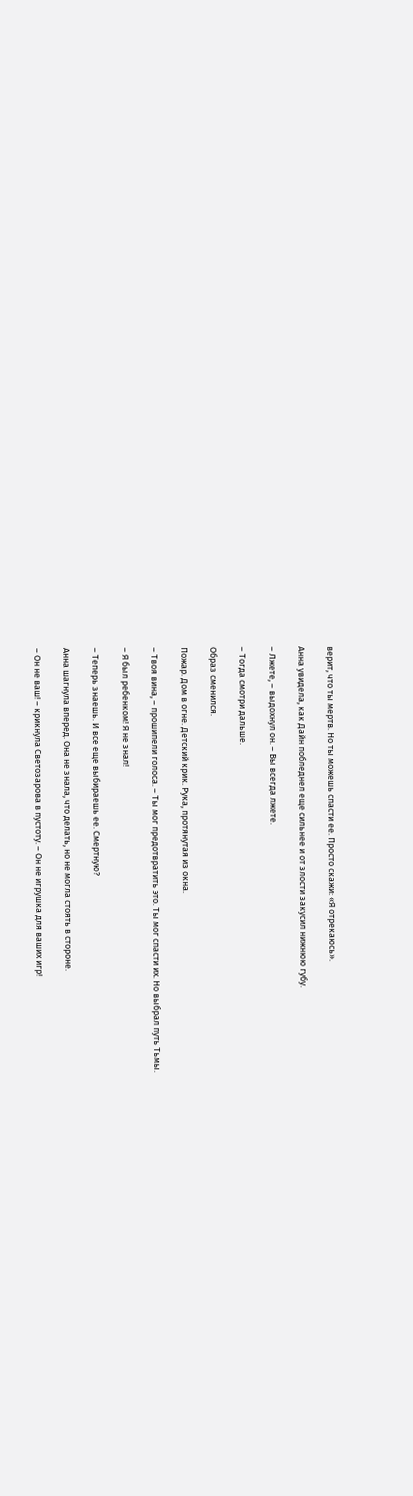верит, что ты мертв. Но ты можешь спасти ее. Просто скажи: «Я отрекаюсь».

Анна увидела, как Дайн побледнел еще сильнее и от злости закусил нижнюю губу.

– Лжете, – выдохнул он. – Вы всегда лжете.

– Тогда смотри дальше.

Образ сменился.

Пожар. Дом в огне. Детский крик. Рука, протянутая из окна.

– Твоя вина, – прошипели голоса. – Ты мог предотвратить это. Ты мог спасти их. Но выбрал путь Тьмы.

– Я был ребенком! Я не знал!

– Теперь знаешь. И все еще выбираешь ее. Смертную?

Анна шагнула вперед. Она не знала, что делать, но не могла стоять в стороне.

– Он не ваш! – крикнула Светозарова в пустоту. – Он не игрушка для ваших игр!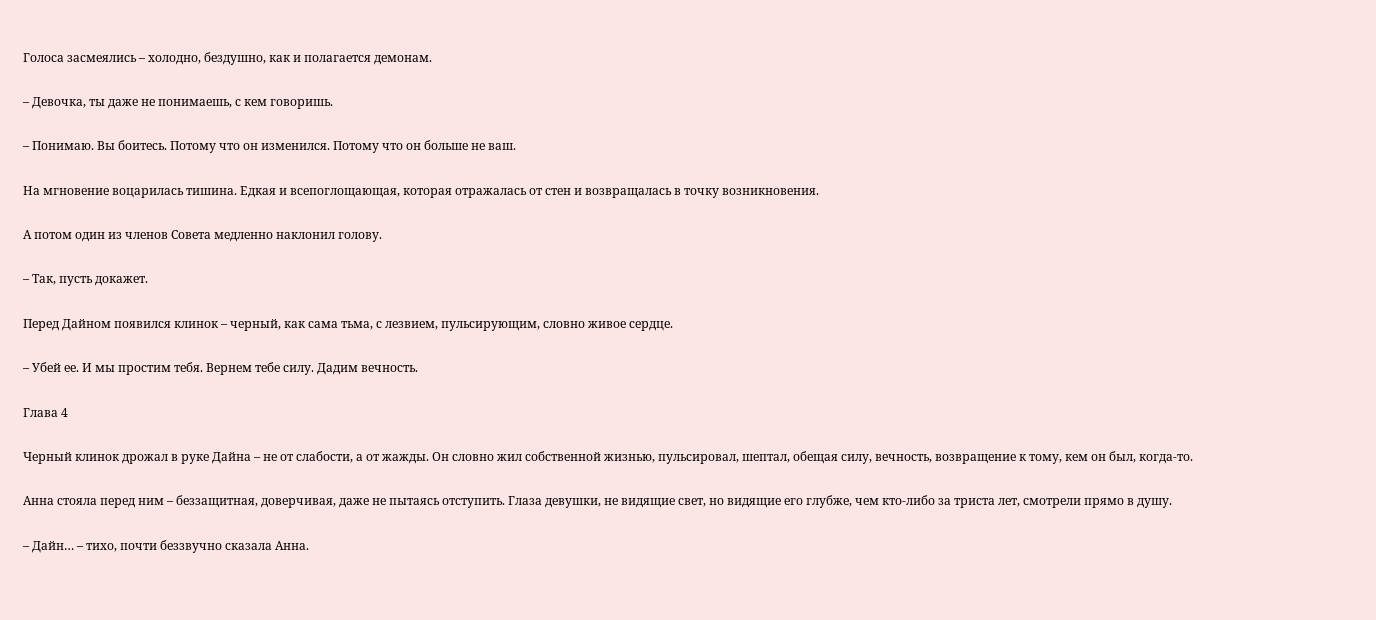Голоса засмеялись – холодно, бездушно, как и полагается демонам.

– Девочка, ты даже не понимаешь, с кем говоришь.

– Понимаю. Вы боитесь. Потому что он изменился. Потому что он больше не ваш.

На мгновение воцарилась тишина. Едкая и всепоглощающая, которая отражалась от стен и возвращалась в точку возникновения.

А потом один из членов Совета медленно наклонил голову.

– Так, пусть докажет.

Перед Дайном появился клинок – черный, как сама тьма, с лезвием, пульсирующим, словно живое сердце.

– Убей ее. И мы простим тебя. Вернем тебе силу. Дадим вечность.

Глава 4

Черный клинок дрожал в руке Дайна – не от слабости, а от жажды. Он словно жил собственной жизнью, пульсировал, шептал, обещая силу, вечность, возвращение к тому, кем он был, когда‑то.

Анна стояла перед ним – беззащитная, доверчивая, даже не пытаясь отступить. Глаза девушки, не видящие свет, но видящие его глубже, чем кто‑либо за триста лет, смотрели прямо в душу.

– Дайн… – тихо, почти беззвучно сказала Анна.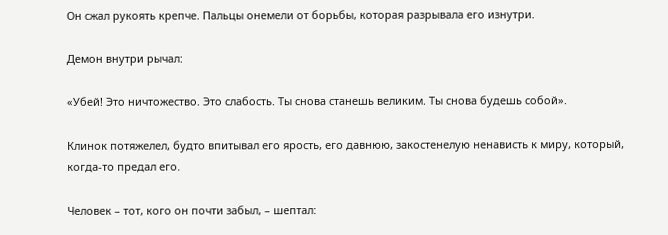Он сжал рукоять крепче. Пальцы онемели от борьбы, которая разрывала его изнутри.

Демон внутри рычал:

«Убей! Это ничтожество. Это слабость. Ты снова станешь великим. Ты снова будешь собой».

Клинок потяжелел, будто впитывал его ярость, его давнюю, закостенелую ненависть к миру, который, когда‑то предал его.

Человек – тот, кого он почти забыл, – шептал: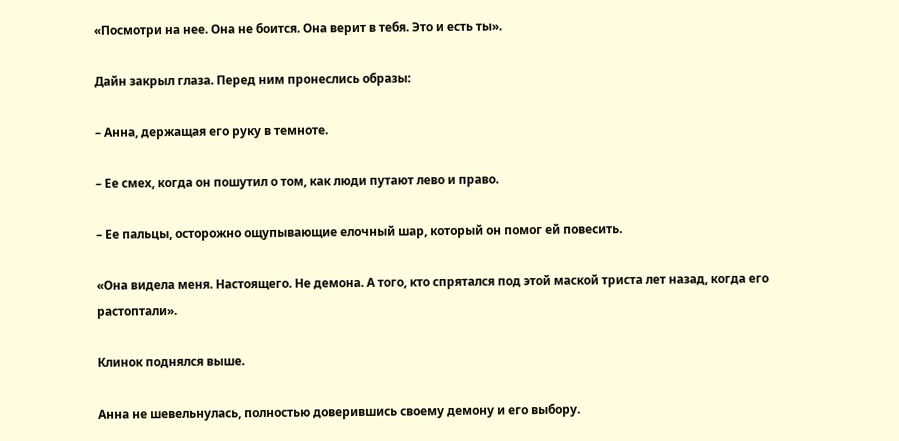«Посмотри на нее. Она не боится. Она верит в тебя. Это и есть ты».

Дайн закрыл глаза. Перед ним пронеслись образы:

– Анна, держащая его руку в темноте.

– Ее смех, когда он пошутил о том, как люди путают лево и право.

– Ее пальцы, осторожно ощупывающие елочный шар, который он помог ей повесить.

«Она видела меня. Настоящего. Не демона. А того, кто спрятался под этой маской триста лет назад, когда его растоптали».

Клинок поднялся выше.

Анна не шевельнулась, полностью доверившись своему демону и его выбору.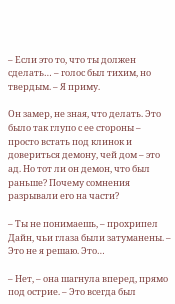– Если это то, что ты должен сделать… – голос был тихим, но твердым. – Я приму.

Он замер, не зная, что делать. Это было так глупо с ее стороны – просто встать под клинок и довериться демону, чей дом – это ад. Но тот ли он демон, что был раньше? Почему сомнения разрывали его на части?

– Ты не понимаешь, – прохрипел Дайн, чьи глаза были затуманены. – Это не я решаю. Это…

– Нет, – она шагнула вперед, прямо под острие. – Это всегда был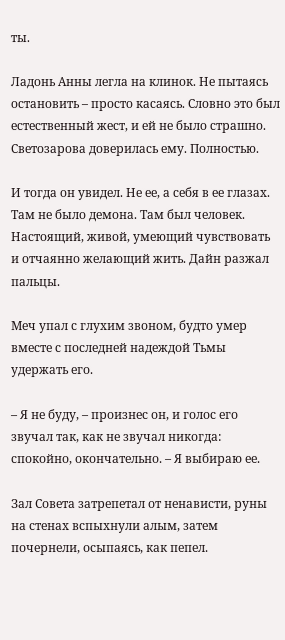ты.

Ладонь Анны легла на клинок. Не пытаясь остановить – просто касаясь. Словно это был естественный жест, и ей не было страшно. Светозарова доверилась ему. Полностью.

И тогда он увидел. Не ее, а себя в ее глазах. Там не было демона. Там был человек. Настоящий, живой, умеющий чувствовать и отчаянно желающий жить. Дайн разжал пальцы.

Меч упал с глухим звоном, будто умер вместе с последней надеждой Тьмы удержать его.

– Я не буду, – произнес он, и голос его звучал так, как не звучал никогда: спокойно, окончательно. – Я выбираю ее.

Зал Совета затрепетал от ненависти, руны на стенах вспыхнули алым, затем почернели, осыпаясь, как пепел.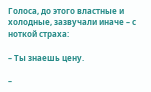Голоса, до этого властные и холодные, зазвучали иначе – с ноткой страха:

– Ты знаешь цену.

–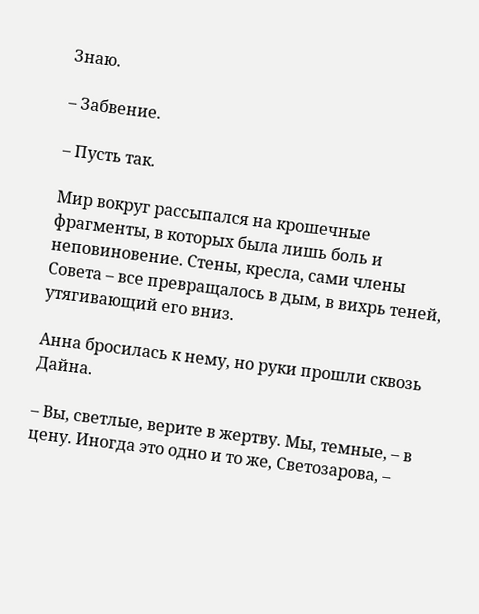Знаю.

– Забвение.

– Пусть так.

Мир вокруг рассыпался на крошечные фрагменты, в которых была лишь боль и неповиновение. Стены, кресла, сами члены Совета – все превращалось в дым, в вихрь теней, утягивающий его вниз.

Анна бросилась к нему, но руки прошли сквозь Дайна.

– Вы, светлые, верите в жертву. Мы, темные, – в цену. Иногда это одно и то же, Светозарова, –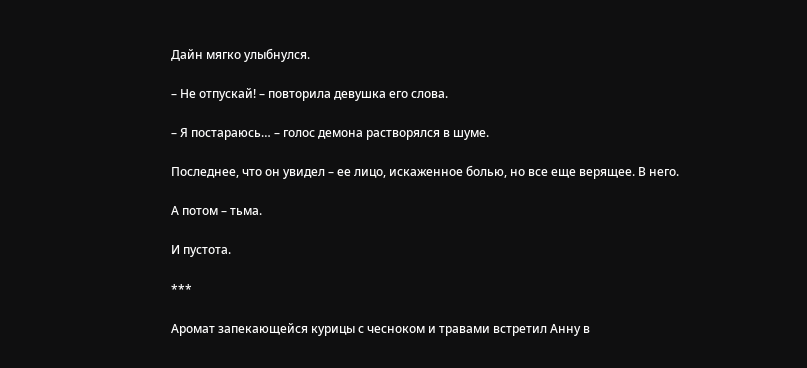Дайн мягко улыбнулся.

– Не отпускай! – повторила девушка его слова.

– Я постараюсь… – голос демона растворялся в шуме.

Последнее, что он увидел – ее лицо, искаженное болью, но все еще верящее. В него.

А потом – тьма.

И пустота.

***

Аромат запекающейся курицы с чесноком и травами встретил Анну в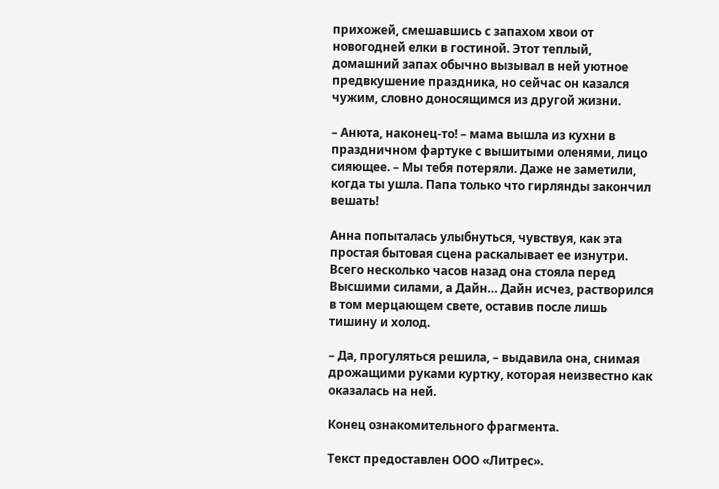прихожей, смешавшись с запахом хвои от новогодней елки в гостиной. Этот теплый, домашний запах обычно вызывал в ней уютное предвкушение праздника, но сейчас он казался чужим, словно доносящимся из другой жизни.

– Анюта, наконец-то! – мама вышла из кухни в праздничном фартуке с вышитыми оленями, лицо сияющее. – Мы тебя потеряли. Даже не заметили, когда ты ушла. Папа только что гирлянды закончил вешать!

Анна попыталась улыбнуться, чувствуя, как эта простая бытовая сцена раскалывает ее изнутри. Всего несколько часов назад она стояла перед Высшими силами, а Дайн… Дайн исчез, растворился в том мерцающем свете, оставив после лишь тишину и холод.

– Да, прогуляться решила, – выдавила она, снимая дрожащими руками куртку, которая неизвестно как оказалась на ней.

Конец ознакомительного фрагмента.

Текст предоставлен ООО «Литрес».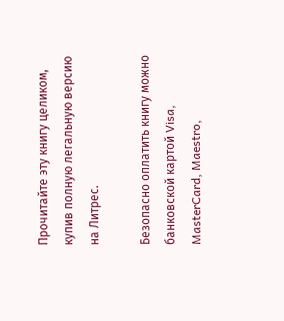Прочитайте эту книгу целиком, купив полную легальную версию на Литрес.

Безопасно оплатить книгу можно банковской картой Visa, MasterCard, Maestro,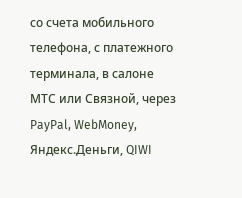со счета мобильного телефона, с платежного терминала, в салоне МТС или Связной, через PayPal, WebMoney, Яндекс.Деньги, QIWI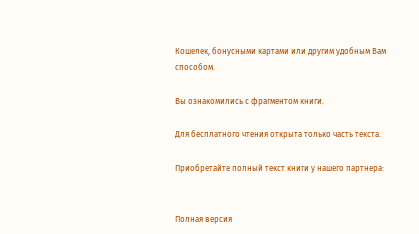Кошелек, бонусными картами или другим удобным Вам способом.

Вы ознакомились с фрагментом книги.

Для бесплатного чтения открыта только часть текста.

Приобретайте полный текст книги у нашего партнера:


Полная версия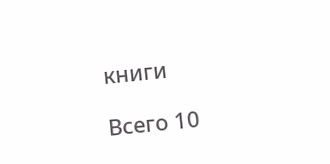книги

Всего 10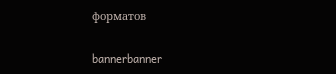форматов

bannerbanner